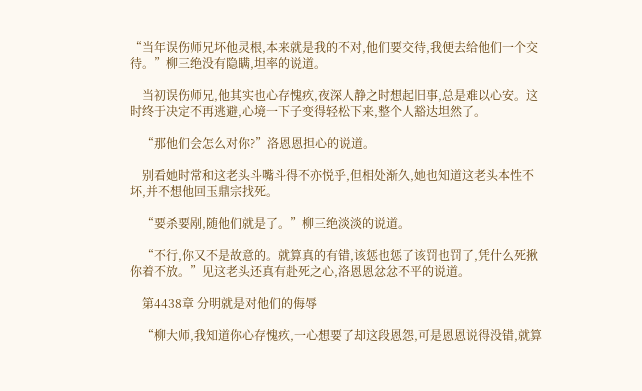“当年误伤师兄坏他灵根,本来就是我的不对,他们要交待,我便去给他们一个交待。”柳三绝没有隐瞒,坦率的说道。

    当初误伤师兄,他其实也心存愧疚,夜深人静之时想起旧事,总是难以心安。这时终于决定不再逃避,心境一下子变得轻松下来,整个人豁达坦然了。

    “那他们会怎么对你?”洛恩恩担心的说道。

    别看她时常和这老头斗嘴斗得不亦悦乎,但相处渐久,她也知道这老头本性不坏,并不想他回玉鼎宗找死。

    “要杀要剐,随他们就是了。”柳三绝淡淡的说道。

    “不行,你又不是故意的。就算真的有错,该惩也惩了该罚也罚了,凭什么死揪你着不放。”见这老头还真有赴死之心,洛恩恩忿忿不平的说道。

    第4438章 分明就是对他们的侮辱

    “柳大师,我知道你心存愧疚,一心想要了却这段恩怨,可是恩恩说得没错,就算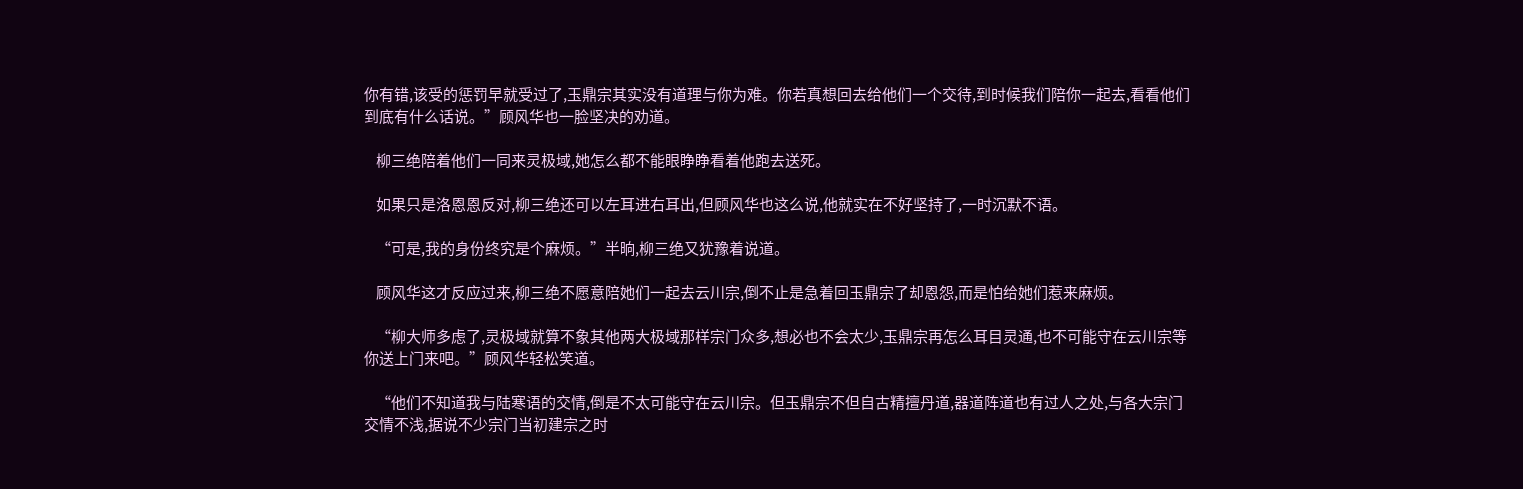你有错,该受的惩罚早就受过了,玉鼎宗其实没有道理与你为难。你若真想回去给他们一个交待,到时候我们陪你一起去,看看他们到底有什么话说。”顾风华也一脸坚决的劝道。

    柳三绝陪着他们一同来灵极域,她怎么都不能眼睁睁看着他跑去送死。

    如果只是洛恩恩反对,柳三绝还可以左耳进右耳出,但顾风华也这么说,他就实在不好坚持了,一时沉默不语。

    “可是,我的身份终究是个麻烦。”半晌,柳三绝又犹豫着说道。

    顾风华这才反应过来,柳三绝不愿意陪她们一起去云川宗,倒不止是急着回玉鼎宗了却恩怨,而是怕给她们惹来麻烦。

    “柳大师多虑了,灵极域就算不象其他两大极域那样宗门众多,想必也不会太少,玉鼎宗再怎么耳目灵通,也不可能守在云川宗等你送上门来吧。”顾风华轻松笑道。

    “他们不知道我与陆寒语的交情,倒是不太可能守在云川宗。但玉鼎宗不但自古精擅丹道,器道阵道也有过人之处,与各大宗门交情不浅,据说不少宗门当初建宗之时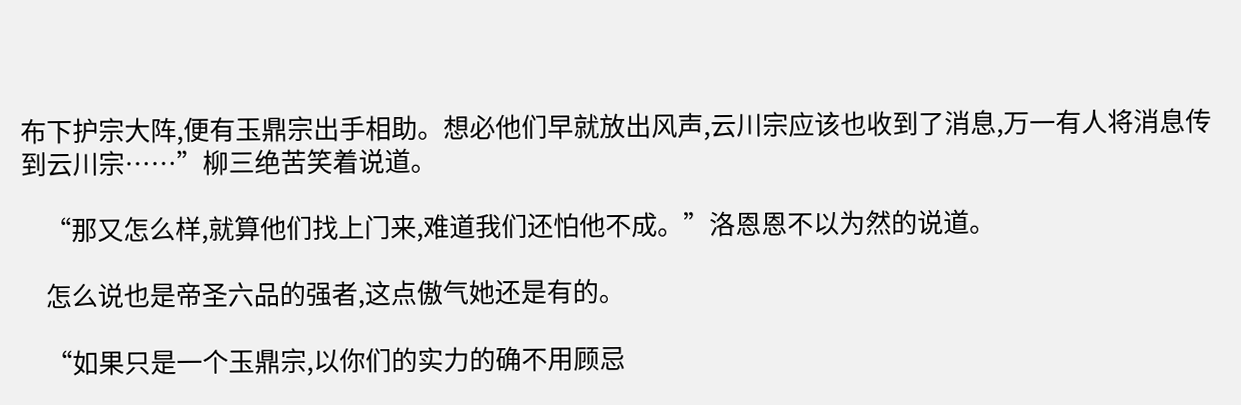布下护宗大阵,便有玉鼎宗出手相助。想必他们早就放出风声,云川宗应该也收到了消息,万一有人将消息传到云川宗……”柳三绝苦笑着说道。

    “那又怎么样,就算他们找上门来,难道我们还怕他不成。”洛恩恩不以为然的说道。

    怎么说也是帝圣六品的强者,这点傲气她还是有的。

    “如果只是一个玉鼎宗,以你们的实力的确不用顾忌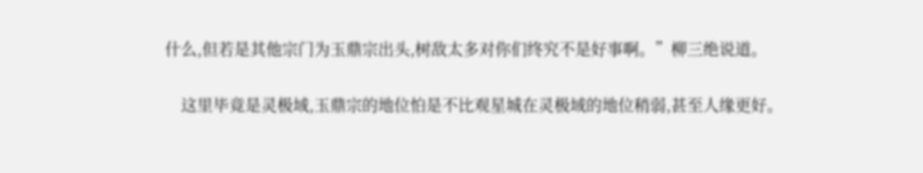什么,但若是其他宗门为玉鼎宗出头,树敌太多对你们终究不是好事啊。”柳三绝说道。

    这里毕竟是灵极域,玉鼎宗的地位怕是不比观星城在灵极域的地位稍弱,甚至人缘更好。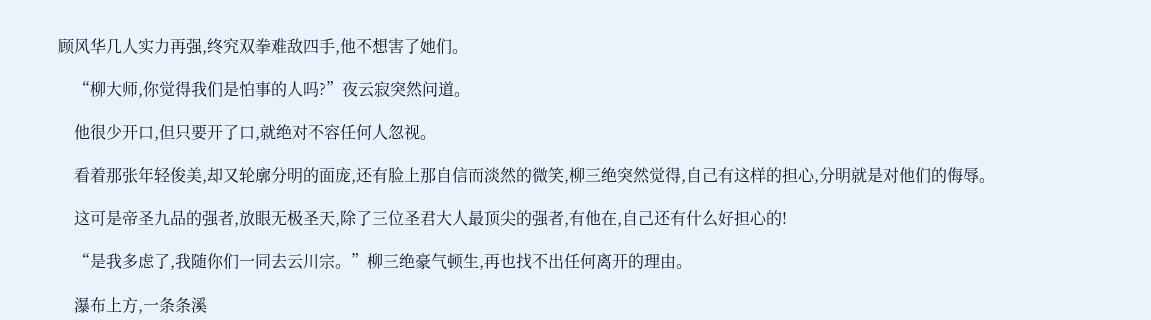顾风华几人实力再强,终究双拳难敌四手,他不想害了她们。

    “柳大师,你觉得我们是怕事的人吗?”夜云寂突然问道。

    他很少开口,但只要开了口,就绝对不容任何人忽视。

    看着那张年轻俊美,却又轮廓分明的面庞,还有脸上那自信而淡然的微笑,柳三绝突然觉得,自己有这样的担心,分明就是对他们的侮辱。

    这可是帝圣九品的强者,放眼无极圣天,除了三位圣君大人最顶尖的强者,有他在,自己还有什么好担心的!

    “是我多虑了,我随你们一同去云川宗。”柳三绝豪气顿生,再也找不出任何离开的理由。

    瀑布上方,一条条溪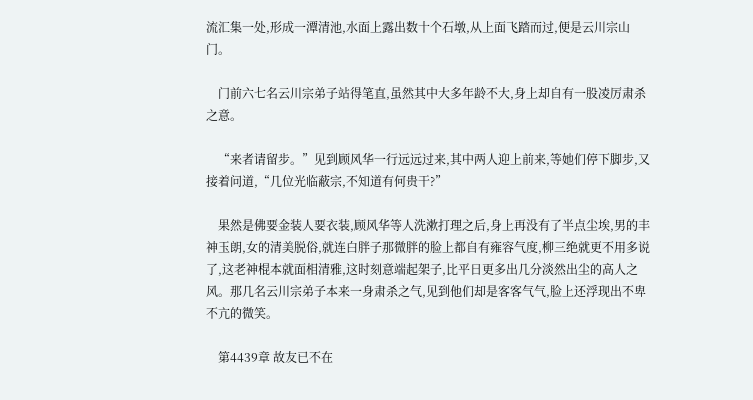流汇集一处,形成一潭清池,水面上露出数十个石墩,从上面飞踏而过,便是云川宗山门。

    门前六七名云川宗弟子站得笔直,虽然其中大多年龄不大,身上却自有一股凌厉肃杀之意。

    “来者请留步。”见到顾风华一行远远过来,其中两人迎上前来,等她们停下脚步,又接着问道,“几位光临蔽宗,不知道有何贵干?”

    果然是佛要金装人要衣装,顾风华等人洗漱打理之后,身上再没有了半点尘埃,男的丰神玉朗,女的清美脱俗,就连白胖子那微胖的脸上都自有雍容气度,柳三绝就更不用多说了,这老神棍本就面相清雅,这时刻意端起架子,比平日更多出几分淡然出尘的高人之风。那几名云川宗弟子本来一身肃杀之气,见到他们却是客客气气,脸上还浮现出不卑不亢的微笑。

    第4439章 故友已不在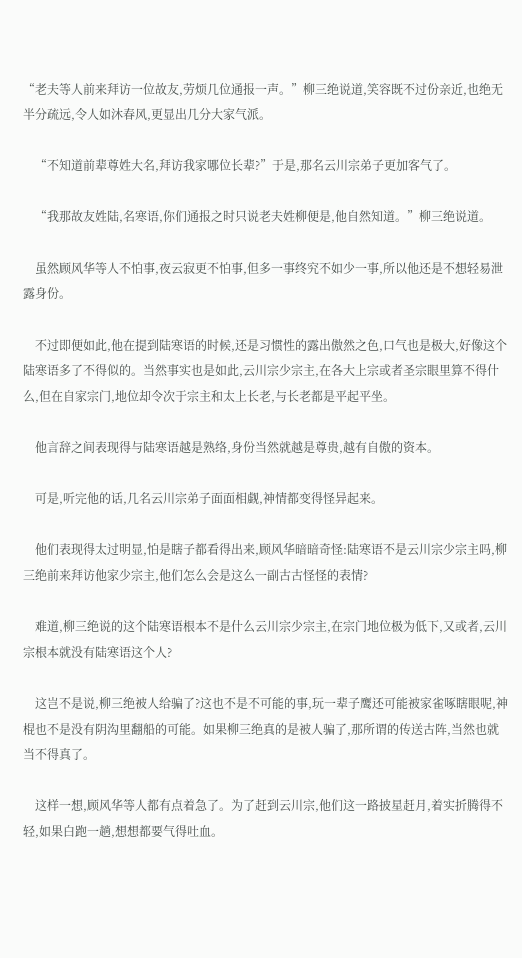“老夫等人前来拜访一位故友,劳烦几位通报一声。”柳三绝说道,笑容既不过份亲近,也绝无半分疏远,令人如沐春风,更显出几分大家气派。

    “不知道前辈尊姓大名,拜访我家哪位长辈?”于是,那名云川宗弟子更加客气了。

    “我那故友姓陆,名寒语,你们通报之时只说老夫姓柳便是,他自然知道。”柳三绝说道。

    虽然顾风华等人不怕事,夜云寂更不怕事,但多一事终究不如少一事,所以他还是不想轻易泄露身份。

    不过即便如此,他在提到陆寒语的时候,还是习惯性的露出傲然之色,口气也是极大,好像这个陆寒语多了不得似的。当然事实也是如此,云川宗少宗主,在各大上宗或者圣宗眼里算不得什么,但在自家宗门,地位却令次于宗主和太上长老,与长老都是平起平坐。

    他言辞之间表现得与陆寒语越是熟络,身份当然就越是尊贵,越有自傲的资本。

    可是,听完他的话,几名云川宗弟子面面相觑,神情都变得怪异起来。

    他们表现得太过明显,怕是瞎子都看得出来,顾风华暗暗奇怪:陆寒语不是云川宗少宗主吗,柳三绝前来拜访他家少宗主,他们怎么会是这么一副古古怪怪的表情?

    难道,柳三绝说的这个陆寒语根本不是什么云川宗少宗主,在宗门地位极为低下,又或者,云川宗根本就没有陆寒语这个人?

    这岂不是说,柳三绝被人给骗了?这也不是不可能的事,玩一辈子鹰还可能被家雀啄瞎眼呢,神棍也不是没有阴沟里翻船的可能。如果柳三绝真的是被人骗了,那所谓的传送古阵,当然也就当不得真了。

    这样一想,顾风华等人都有点着急了。为了赶到云川宗,他们这一路披星赶月,着实折腾得不轻,如果白跑一趟,想想都要气得吐血。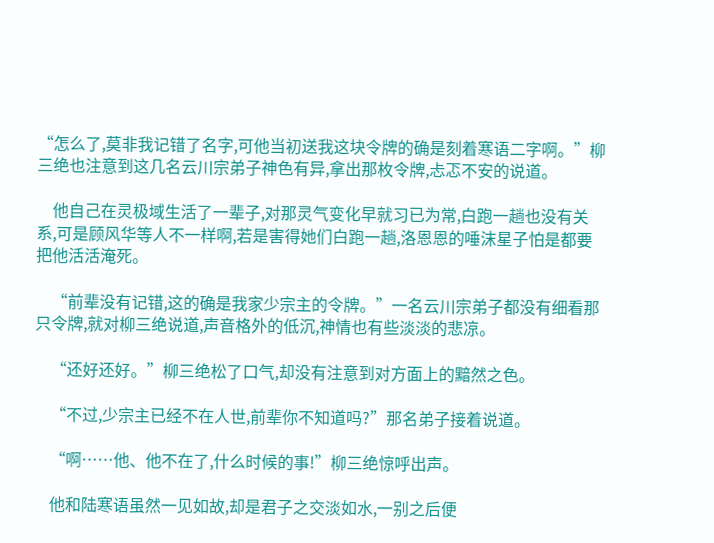“怎么了,莫非我记错了名字,可他当初送我这块令牌的确是刻着寒语二字啊。”柳三绝也注意到这几名云川宗弟子神色有异,拿出那枚令牌,忐忑不安的说道。

    他自己在灵极域生活了一辈子,对那灵气变化早就习已为常,白跑一趟也没有关系,可是顾风华等人不一样啊,若是害得她们白跑一趟,洛恩恩的唾沫星子怕是都要把他活活淹死。

    “前辈没有记错,这的确是我家少宗主的令牌。”一名云川宗弟子都没有细看那只令牌,就对柳三绝说道,声音格外的低沉,神情也有些淡淡的悲凉。

    “还好还好。”柳三绝松了口气,却没有注意到对方面上的黯然之色。

    “不过,少宗主已经不在人世,前辈你不知道吗?”那名弟子接着说道。

    “啊……他、他不在了,什么时候的事!”柳三绝惊呼出声。

    他和陆寒语虽然一见如故,却是君子之交淡如水,一别之后便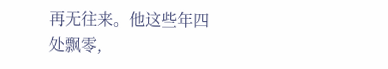再无往来。他这些年四处飘零,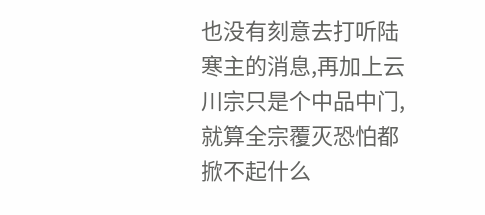也没有刻意去打听陆寒主的消息,再加上云川宗只是个中品中门,就算全宗覆灭恐怕都掀不起什么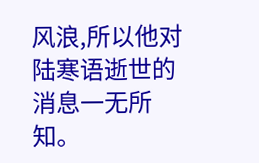风浪,所以他对陆寒语逝世的消息一无所知。